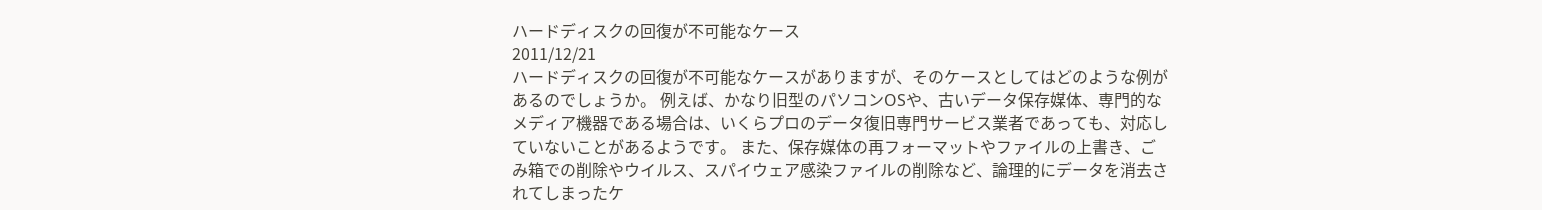ハードディスクの回復が不可能なケース
2011/12/21
ハードディスクの回復が不可能なケースがありますが、そのケースとしてはどのような例があるのでしょうか。 例えば、かなり旧型のパソコンOSや、古いデータ保存媒体、専門的なメディア機器である場合は、いくらプロのデータ復旧専門サービス業者であっても、対応していないことがあるようです。 また、保存媒体の再フォーマットやファイルの上書き、ごみ箱での削除やウイルス、スパイウェア感染ファイルの削除など、論理的にデータを消去されてしまったケ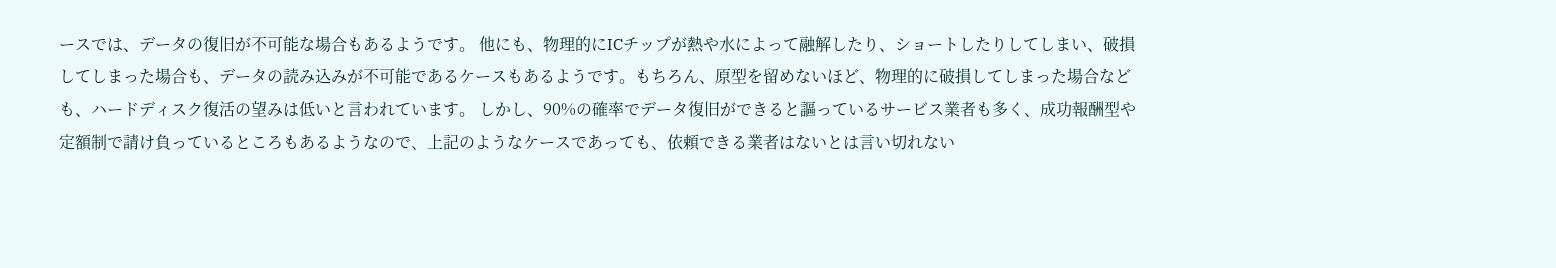ースでは、データの復旧が不可能な場合もあるようです。 他にも、物理的にICチップが熱や水によって融解したり、ショートしたりしてしまい、破損してしまった場合も、データの読み込みが不可能であるケースもあるようです。もちろん、原型を留めないほど、物理的に破損してしまった場合なども、ハードディスク復活の望みは低いと言われています。 しかし、90%の確率でデータ復旧ができると謳っているサービス業者も多く、成功報酬型や定額制で請け負っているところもあるようなので、上記のようなケースであっても、依頼できる業者はないとは言い切れない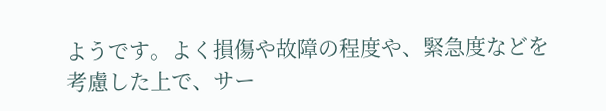ようです。よく損傷や故障の程度や、緊急度などを考慮した上で、サー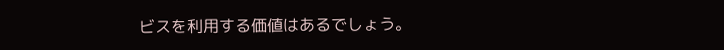ビスを利用する価値はあるでしょう。